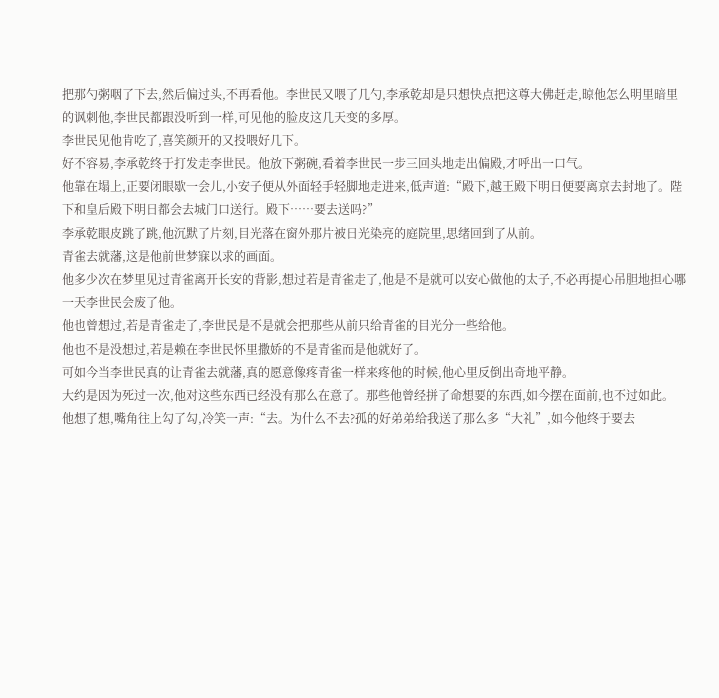把那勺粥咽了下去,然后偏过头,不再看他。李世民又喂了几勺,李承乾却是只想快点把这尊大佛赶走,晾他怎么明里暗里的讽刺他,李世民都跟没听到一样,可见他的脸皮这几天变的多厚。
李世民见他肯吃了,喜笑颜开的又投喂好几下。
好不容易,李承乾终于打发走李世民。他放下粥碗,看着李世民一步三回头地走出偏殿,才呼出一口气。
他靠在塌上,正要闭眼歇一会儿,小安子便从外面轻手轻脚地走进来,低声道:“殿下,越王殿下明日便要离京去封地了。陛下和皇后殿下明日都会去城门口送行。殿下……要去送吗?”
李承乾眼皮跳了跳,他沉默了片刻,目光落在窗外那片被日光染亮的庭院里,思绪回到了从前。
青雀去就藩,这是他前世梦寐以求的画面。
他多少次在梦里见过青雀离开长安的背影,想过若是青雀走了,他是不是就可以安心做他的太子,不必再提心吊胆地担心哪一天李世民会废了他。
他也曾想过,若是青雀走了,李世民是不是就会把那些从前只给青雀的目光分一些给他。
他也不是没想过,若是赖在李世民怀里撒娇的不是青雀而是他就好了。
可如今当李世民真的让青雀去就藩,真的愿意像疼青雀一样来疼他的时候,他心里反倒出奇地平静。
大约是因为死过一次,他对这些东西已经没有那么在意了。那些他曾经拼了命想要的东西,如今摆在面前,也不过如此。
他想了想,嘴角往上勾了勾,冷笑一声:“去。为什么不去?孤的好弟弟给我送了那么多“大礼”,如今他终于要去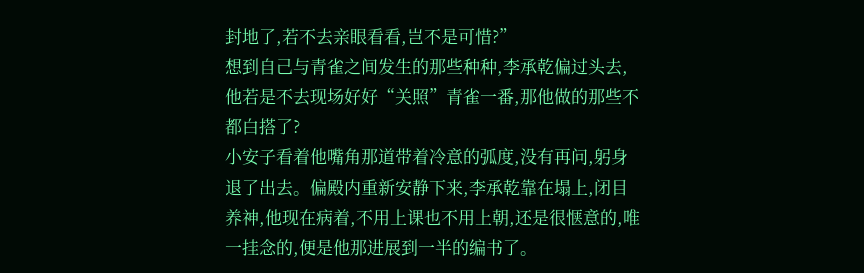封地了,若不去亲眼看看,岂不是可惜?”
想到自己与青雀之间发生的那些种种,李承乾偏过头去,他若是不去现场好好“关照”青雀一番,那他做的那些不都白搭了?
小安子看着他嘴角那道带着冷意的弧度,没有再问,躬身退了出去。偏殿内重新安静下来,李承乾靠在塌上,闭目养神,他现在病着,不用上课也不用上朝,还是很惬意的,唯一挂念的,便是他那进展到一半的编书了。